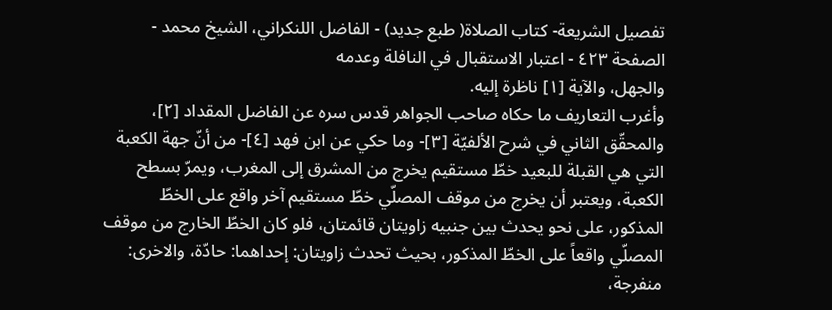تفصيل الشريعة- كتاب الصلاة( طبع جديد) - الفاضل اللنكراني، الشيخ محمد - الصفحة ٤٢٣ - اعتبار الاستقبال في النافلة وعدمه
والجهل، والآية [١] ناظرة إليه.
وأغرب التعاريف ما حكاه صاحب الجواهر قدس سره عن الفاضل المقداد [٢]، والمحقّق الثاني في شرح الألفيّة [٣]- وما حكي عن ابن فهد [٤]- من أنّ جهة الكعبة التي هي القبلة للبعيد خطّ مستقيم يخرج من المشرق إلى المغرب، ويمرّ بسطح الكعبة، ويعتبر أن يخرج من موقف المصلّي خطّ مستقيم آخر واقع على الخطّ المذكور، على نحو يحدث بين جنبيه زاويتان قائمتان، فلو كان الخطّ الخارج من موقف المصلّي واقعاً على الخطّ المذكور، بحيث تحدث زاويتان: إحداهما: حادّة، والاخرى: منفرجة،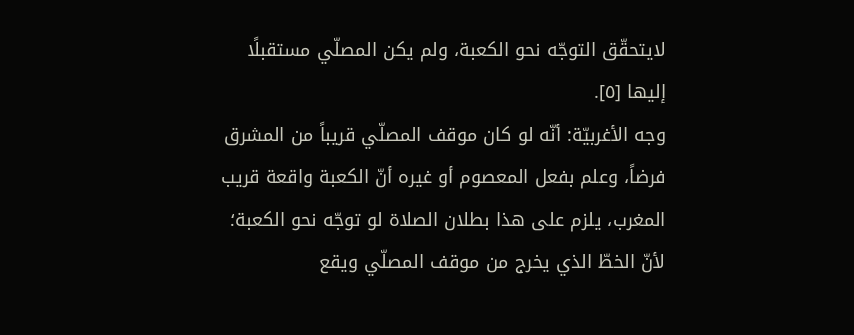لايتحقّق التوجّه نحو الكعبة، ولم يكن المصلّي مستقبلًا إليها [٥].
وجه الأغربيّة: أنّه لو كان موقف المصلّي قريباً من المشرق فرضاً، وعلم بفعل المعصوم أو غيره أنّ الكعبة واقعة قريب المغرب، يلزم على هذا بطلان الصلاة لو توجّه نحو الكعبة؛ لأنّ الخطّ الذي يخرج من موقف المصلّي ويقع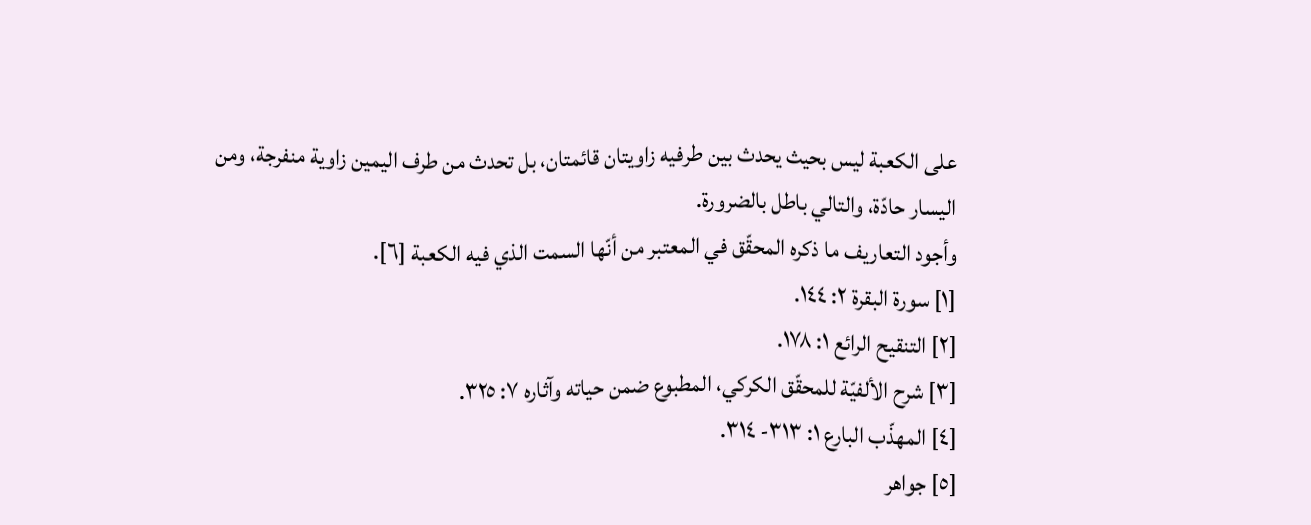على الكعبة ليس بحيث يحدث بين طرفيه زاويتان قائمتان، بل تحدث من طرف اليمين زاوية منفرجة، ومن اليسار حادّة، والتالي باطل بالضرورة.
وأجود التعاريف ما ذكره المحقّق في المعتبر من أنّها السمت الذي فيه الكعبة [٦].
[١] سورة البقرة ٢: ١٤٤.
[٢] التنقيح الرائع ١: ١٧٨.
[٣] شرح الألفيّة للمحقّق الكركي، المطبوع ضمن حياته وآثاره ٧: ٣٢٥.
[٤] المهذّب البارع ١: ٣١٣- ٣١٤.
[٥] جواهر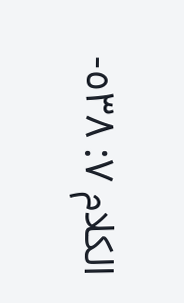الكلام ٧: ٥٣٨-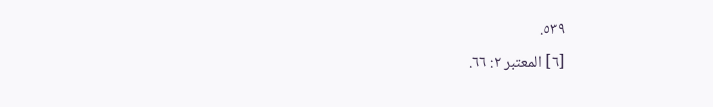٥٣٩.
[٦] المعتبر ٢: ٦٦.